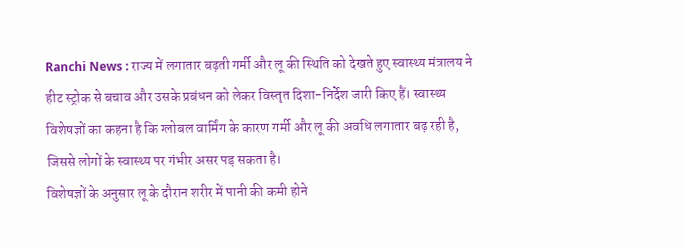Ranchi News : राज्य में लगातार बढ़ती गर्मी और लू की स्थिति को देखते हुए स्वास्थ्य मंत्रालय ने हीट स्ट्रोक से बचाव और उसके प्रबंधन को लेकर विस्तृत दिशा-निर्देश जारी किए हैं। स्वास्थ्य विशेषज्ञों का कहना है कि ग्लोबल वार्मिंग के कारण गर्मी और लू की अवधि लगातार बढ़ रही है, जिससे लोगों के स्वास्थ्य पर गंभीर असर पड़ सकता है।
विशेषज्ञों के अनुसार लू के दौरान शरीर में पानी की कमी होने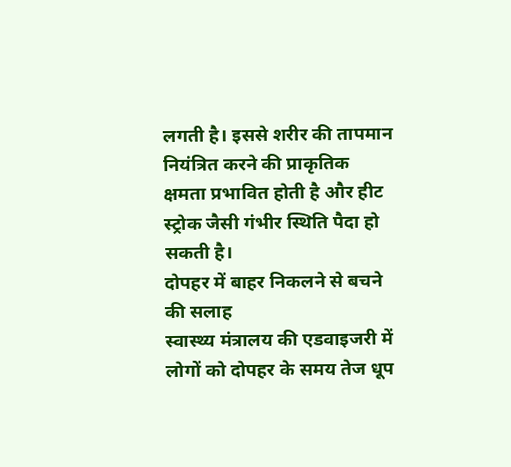लगती है। इससे शरीर की तापमान नियंत्रित करने की प्राकृतिक क्षमता प्रभावित होती है और हीट स्ट्रोक जैसी गंभीर स्थिति पैदा हो सकती है।
दोपहर में बाहर निकलने से बचने की सलाह
स्वास्थ्य मंत्रालय की एडवाइजरी में लोगों को दोपहर के समय तेज धूप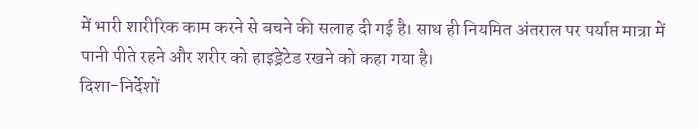में भारी शारीरिक काम करने से बचने की सलाह दी गई है। साथ ही नियमित अंतराल पर पर्याप्त मात्रा में पानी पीते रहने और शरीर को हाइड्रेटेड रखने को कहा गया है।
दिशा-निर्देशों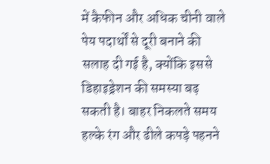में कैफीन और अधिक चीनी वाले पेय पदार्थों से दूरी बनाने की सलाह दी गई है, क्योंकि इससे डिहाइड्रेशन की समस्या बढ़ सकती है। बाहर निकलते समय हल्के रंग और ढीले कपड़े पहनने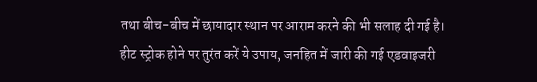तथा बीच-बीच में छायादार स्थान पर आराम करने की भी सलाह दी गई है।
हीट स्ट्रोक होने पर तुरंत करें ये उपाय, जनहित में जारी की गई एडवाइजरी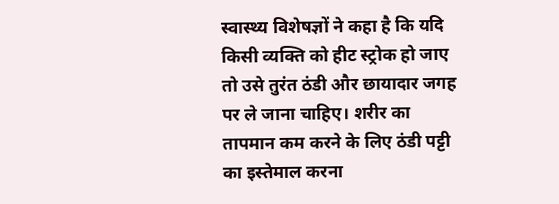स्वास्थ्य विशेषज्ञों ने कहा है कि यदि किसी व्यक्ति को हीट स्ट्रोक हो जाए तो उसे तुरंत ठंडी और छायादार जगह पर ले जाना चाहिए। शरीर का तापमान कम करने के लिए ठंडी पट्टी का इस्तेमाल करना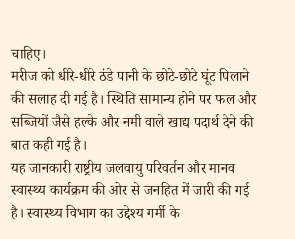चाहिए।
मरीज को धीरे-धीरे ठंडे पानी के छोटे-छोटे घूंट पिलाने की सलाह दी गई है। स्थिति सामान्य होने पर फल और सब्जियों जैसे हल्के और नमी वाले खाद्य पदार्थ देने की बात कही गई है।
यह जानकारी राष्ट्रीय जलवायु परिवर्तन और मानव स्वास्थ्य कार्यक्रम की ओर से जनहित में जारी की गई है। स्वास्थ्य विभाग का उद्देश्य गर्मी के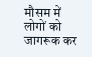मौसम में लोगों को जागरूक कर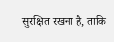सुरक्षित रखना है, ताकि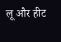लू और हीट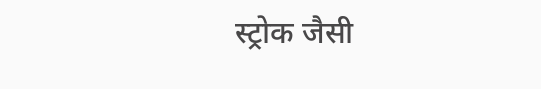स्ट्रोक जैसी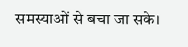समस्याओं से बचा जा सके।